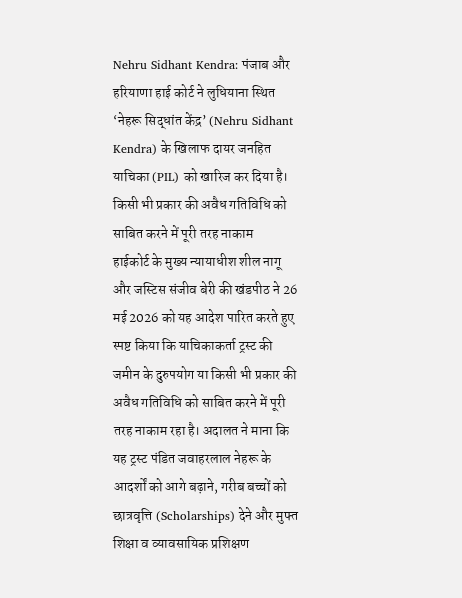Nehru Sidhant Kendra: पंजाब और हरियाणा हाई कोर्ट ने लुधियाना स्थित ‘नेहरू सिद्धांत केंद्र’ (Nehru Sidhant Kendra) के खिलाफ दायर जनहित याचिका (PIL) को खारिज कर दिया है।
किसी भी प्रकार की अवैध गतिविधि को साबित करने में पूरी तरह नाकाम
हाईकोर्ट के मुख्य न्यायाधीश शील नागू और जस्टिस संजीव बेरी की खंडपीठ ने 26 मई 2026 को यह आदेश पारित करते हुए स्पष्ट किया कि याचिकाकर्ता ट्रस्ट की जमीन के दुरुपयोग या किसी भी प्रकार की अवैध गतिविधि को साबित करने में पूरी तरह नाकाम रहा है। अदालत ने माना कि यह ट्रस्ट पंडित जवाहरलाल नेहरू के आदर्शों को आगे बढ़ाने, गरीब बच्चों को छात्रवृत्ति (Scholarships) देने और मुफ्त शिक्षा व व्यावसायिक प्रशिक्षण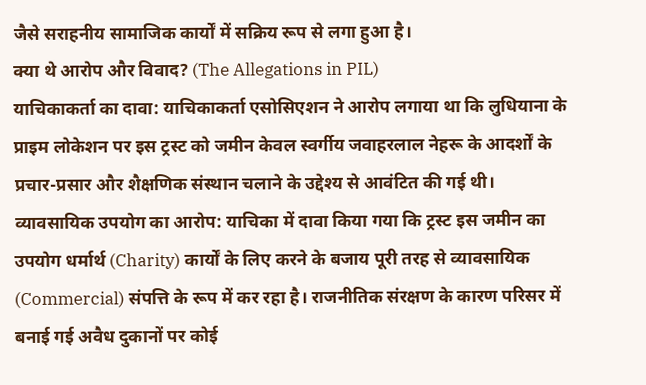जैसे सराहनीय सामाजिक कार्यों में सक्रिय रूप से लगा हुआ है।
क्या थे आरोप और विवाद? (The Allegations in PIL)
याचिकाकर्ता का दावा: याचिकाकर्ता एसोसिएशन ने आरोप लगाया था कि लुधियाना के प्राइम लोकेशन पर इस ट्रस्ट को जमीन केवल स्वर्गीय जवाहरलाल नेहरू के आदर्शों के प्रचार-प्रसार और शैक्षणिक संस्थान चलाने के उद्देश्य से आवंटित की गई थी।
व्यावसायिक उपयोग का आरोप: याचिका में दावा किया गया कि ट्रस्ट इस जमीन का उपयोग धर्मार्थ (Charity) कार्यों के लिए करने के बजाय पूरी तरह से व्यावसायिक (Commercial) संपत्ति के रूप में कर रहा है। राजनीतिक संरक्षण के कारण परिसर में बनाई गई अवैध दुकानों पर कोई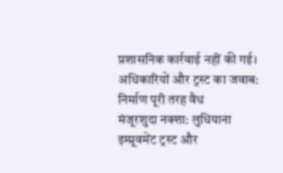प्रशासनिक कार्रवाई नहीं की गई।
अधिकारियों और ट्रस्ट का जवाब: निर्माण पूरी तरह वैध
मंजूरशुदा नक्शा: लुधियाना इम्प्रूवमेंट ट्रस्ट और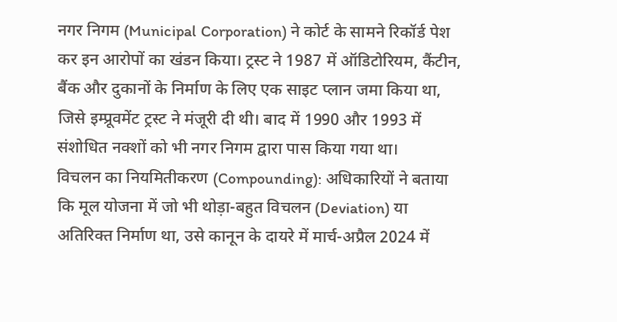नगर निगम (Municipal Corporation) ने कोर्ट के सामने रिकॉर्ड पेश कर इन आरोपों का खंडन किया। ट्रस्ट ने 1987 में ऑडिटोरियम, कैंटीन, बैंक और दुकानों के निर्माण के लिए एक साइट प्लान जमा किया था, जिसे इम्प्रूवमेंट ट्रस्ट ने मंजूरी दी थी। बाद में 1990 और 1993 में संशोधित नक्शों को भी नगर निगम द्वारा पास किया गया था।
विचलन का नियमितीकरण (Compounding): अधिकारियों ने बताया कि मूल योजना में जो भी थोड़ा-बहुत विचलन (Deviation) या अतिरिक्त निर्माण था, उसे कानून के दायरे में मार्च-अप्रैल 2024 में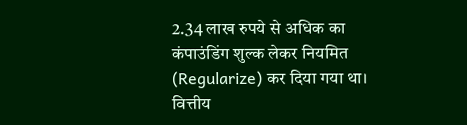2.34 लाख रुपये से अधिक का कंपाउंडिंग शुल्क लेकर नियमित (Regularize) कर दिया गया था।
वित्तीय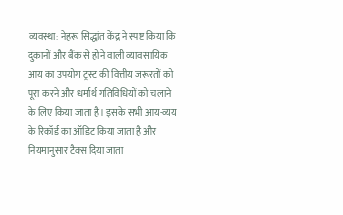व्यवस्था: नेहरू सिद्धांत केंद्र ने स्पष्ट किया कि दुकानों और बैंक से होने वाली व्यावसायिक आय का उपयोग ट्रस्ट की वित्तीय जरूरतों को पूरा करने और धर्मार्थ गतिविधियों को चलाने के लिए किया जाता है। इसके सभी आय-व्यय के रिकॉर्ड का ऑडिट किया जाता है और नियमानुसार टैक्स दिया जाता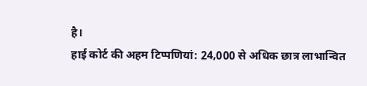है।
हाई कोर्ट की अहम टिप्पणियां: 24,000 से अधिक छात्र लाभान्वित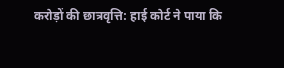करोड़ों की छात्रवृत्ति: हाई कोर्ट ने पाया कि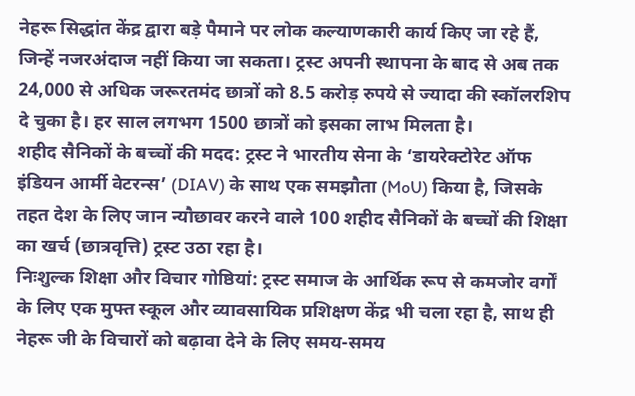नेहरू सिद्धांत केंद्र द्वारा बड़े पैमाने पर लोक कल्याणकारी कार्य किए जा रहे हैं, जिन्हें नजरअंदाज नहीं किया जा सकता। ट्रस्ट अपनी स्थापना के बाद से अब तक 24,000 से अधिक जरूरतमंद छात्रों को 8.5 करोड़ रुपये से ज्यादा की स्कॉलरशिप दे चुका है। हर साल लगभग 1500 छात्रों को इसका लाभ मिलता है।
शहीद सैनिकों के बच्चों की मदद: ट्रस्ट ने भारतीय सेना के ‘डायरेक्टोरेट ऑफ इंडियन आर्मी वेटरन्स’ (DIAV) के साथ एक समझौता (MoU) किया है, जिसके तहत देश के लिए जान न्यौछावर करने वाले 100 शहीद सैनिकों के बच्चों की शिक्षा का खर्च (छात्रवृत्ति) ट्रस्ट उठा रहा है।
निःशुल्क शिक्षा और विचार गोष्ठियां: ट्रस्ट समाज के आर्थिक रूप से कमजोर वर्गों के लिए एक मुफ्त स्कूल और व्यावसायिक प्रशिक्षण केंद्र भी चला रहा है, साथ ही नेहरू जी के विचारों को बढ़ावा देने के लिए समय-समय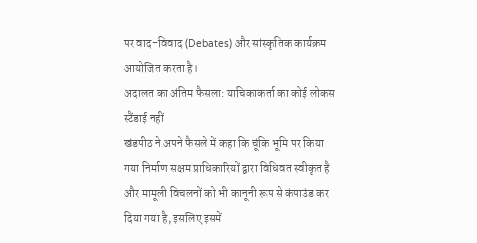पर वाद-विवाद (Debates) और सांस्कृतिक कार्यक्रम आयोजित करता है।
अदालत का अंतिम फैसला: याचिकाकर्ता का कोई लोकस स्टैंडाई नहीं
खंडपीठ ने अपने फैसले में कहा कि चूंकि भूमि पर किया गया निर्माण सक्षम प्राधिकारियों द्वारा विधिवत स्वीकृत है और मामूली विचलनों को भी कानूनी रूप से कंपाउंड कर दिया गया है, इसलिए इसमें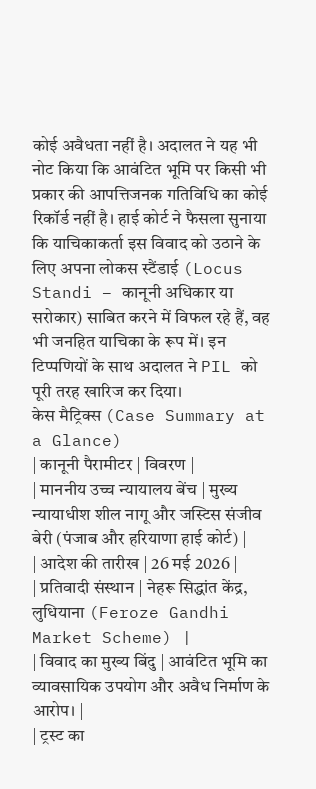कोई अवैधता नहीं है। अदालत ने यह भी नोट किया कि आवंटित भूमि पर किसी भी प्रकार की आपत्तिजनक गतिविधि का कोई रिकॉर्ड नहीं है। हाई कोर्ट ने फैसला सुनाया कि याचिकाकर्ता इस विवाद को उठाने के लिए अपना लोकस स्टैंडाई (Locus Standi – कानूनी अधिकार या सरोकार) साबित करने में विफल रहे हैं, वह भी जनहित याचिका के रूप में। इन टिप्पणियों के साथ अदालत ने PIL को पूरी तरह खारिज कर दिया।
केस मैट्रिक्स (Case Summary at a Glance)
| कानूनी पैरामीटर | विवरण |
| माननीय उच्च न्यायालय बेंच | मुख्य न्यायाधीश शील नागू और जस्टिस संजीव बेरी (पंजाब और हरियाणा हाई कोर्ट) |
| आदेश की तारीख | 26 मई 2026 |
| प्रतिवादी संस्थान | नेहरू सिद्धांत केंद्र, लुधियाना (Feroze Gandhi Market Scheme) |
| विवाद का मुख्य बिंदु | आवंटित भूमि का व्यावसायिक उपयोग और अवैध निर्माण के आरोप। |
| ट्रस्ट का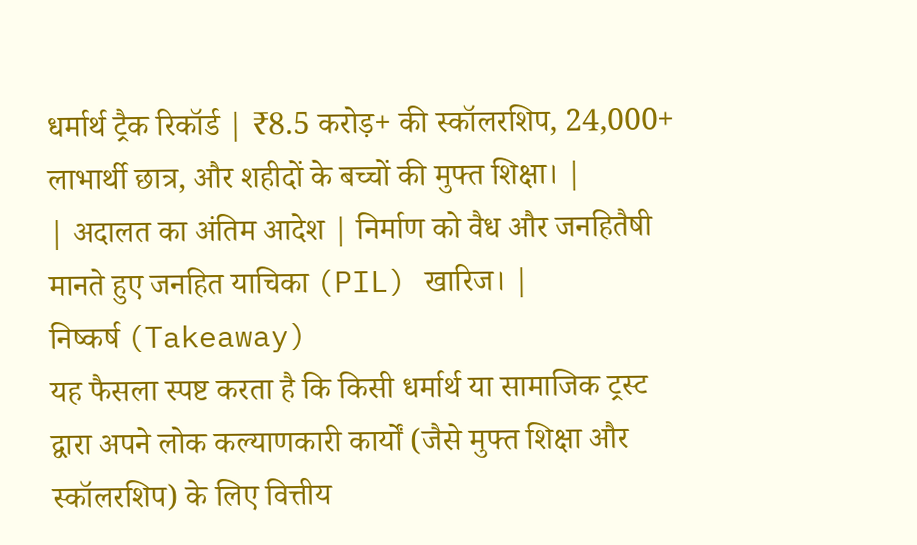धर्मार्थ ट्रैक रिकॉर्ड | ₹8.5 करोड़+ की स्कॉलरशिप, 24,000+ लाभार्थी छात्र, और शहीदों के बच्चों की मुफ्त शिक्षा। |
| अदालत का अंतिम आदेश | निर्माण को वैध और जनहितैषी मानते हुए जनहित याचिका (PIL) खारिज। |
निष्कर्ष (Takeaway)
यह फैसला स्पष्ट करता है कि किसी धर्मार्थ या सामाजिक ट्रस्ट द्वारा अपने लोक कल्याणकारी कार्यों (जैसे मुफ्त शिक्षा और स्कॉलरशिप) के लिए वित्तीय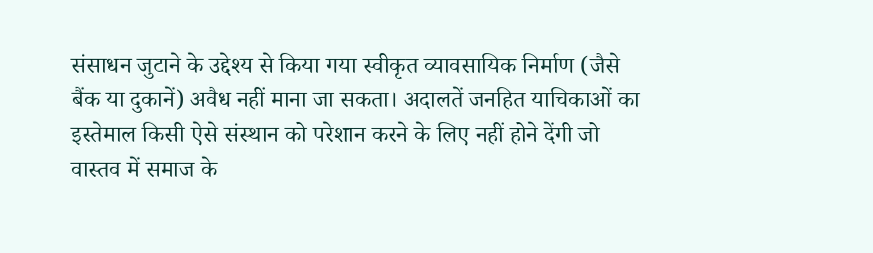संसाधन जुटाने के उद्देश्य से किया गया स्वीकृत व्यावसायिक निर्माण (जैसे बैंक या दुकानें) अवैध नहीं माना जा सकता। अदालतें जनहित याचिकाओं का इस्तेमाल किसी ऐसे संस्थान को परेशान करने के लिए नहीं होने देंगी जो वास्तव में समाज के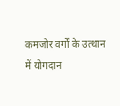कमजोर वर्गों के उत्थान में योगदान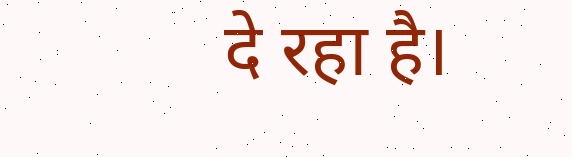दे रहा है।